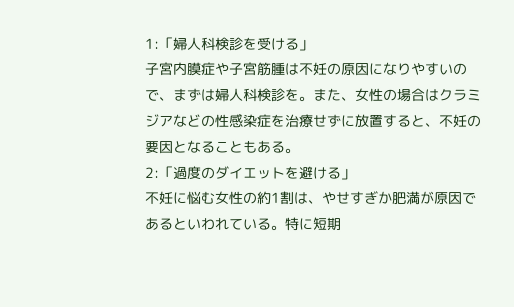1:「婦人科検診を受ける」
子宮内膜症や子宮筋腫は不妊の原因になりやすいので、まずは婦人科検診を。また、女性の場合はクラミジアなどの性感染症を治療せずに放置すると、不妊の要因となることもある。
2:「過度のダイエットを避ける」
不妊に悩む女性の約1割は、やせすぎか肥満が原因であるといわれている。特に短期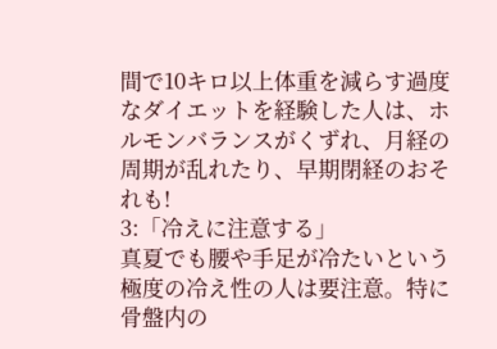間で10キロ以上体重を減らす過度なダイエットを経験した人は、ホルモンバランスがくずれ、月経の周期が乱れたり、早期閉経のおそれも!
3:「冷えに注意する」
真夏でも腰や手足が冷たいという極度の冷え性の人は要注意。特に骨盤内の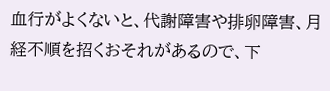血行がよくないと、代謝障害や排卵障害、月経不順を招くおそれがあるので、下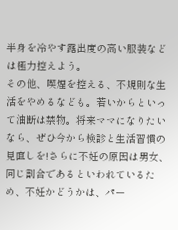半身を冷やす露出度の高い服装などは極力控えよう。
その他、喫煙を控える、不規則な生活をやめるなども。若いからといって油断は禁物。将来ママになりたいなら、ぜひ今から検診と生活習慣の見直しを!さらに不妊の原因は男女、同じ割合であるといわれているため、不妊かどうかは、パー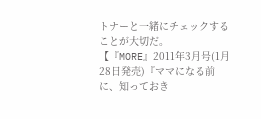トナーと一緒にチェックすることが大切だ。
【『MORE』2011年3月号(1月28日発売)『ママになる前に、知っておき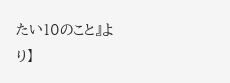たい10のこと』より】